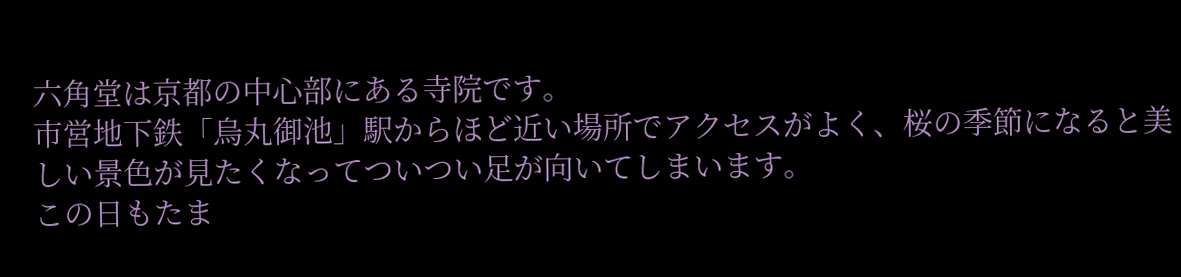六角堂は京都の中心部にある寺院です。
市営地下鉄「烏丸御池」駅からほど近い場所でアクセスがよく、桜の季節になると美しい景色が見たくなってついつい足が向いてしまいます。
この日もたま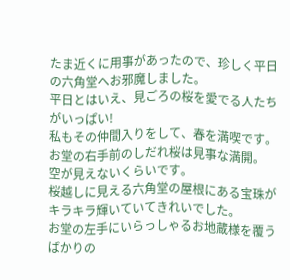たま近くに用事があったので、珍しく平日の六角堂へお邪魔しました。
平日とはいえ、見ごろの桜を愛でる人たちがいっぱい!
私もその仲間入りをして、春を満喫です。
お堂の右手前のしだれ桜は見事な満開。
空が見えないくらいです。
桜越しに見える六角堂の屋根にある宝珠がキラキラ輝いていてきれいでした。
お堂の左手にいらっしゃるお地蔵様を覆うばかりの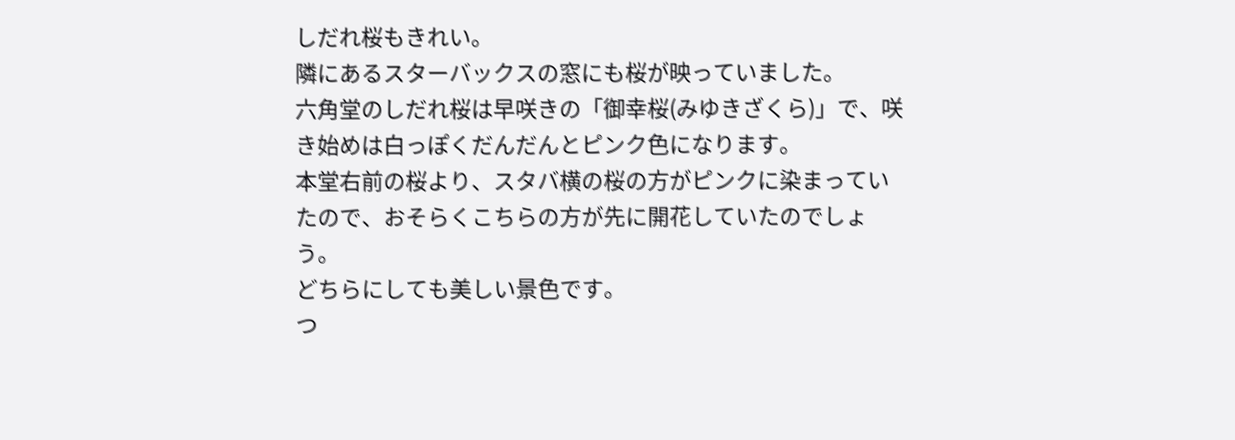しだれ桜もきれい。
隣にあるスターバックスの窓にも桜が映っていました。
六角堂のしだれ桜は早咲きの「御幸桜(みゆきざくら)」で、咲き始めは白っぽくだんだんとピンク色になります。
本堂右前の桜より、スタバ横の桜の方がピンクに染まっていたので、おそらくこちらの方が先に開花していたのでしょう。
どちらにしても美しい景色です。
つ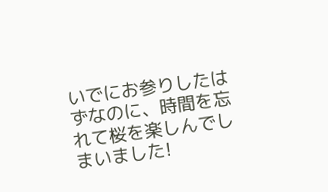いでにお参りしたはずなのに、時間を忘れて桜を楽しんでしまいました!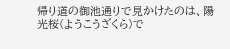帰り道の御池通りで見かけたのは、陽光桜(ようこうざくら)で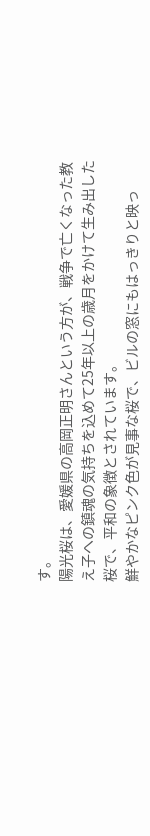す。
陽光桜は、愛媛県の高岡正明さんという方が、戦争で亡くなった教え子への鎮魂の気持ちを込めて25年以上の歳月をかけて生み出した桜で、平和の象徴とされています。
鮮やかなピンク色が見事な桜で、ビルの窓にもはっきりと映っ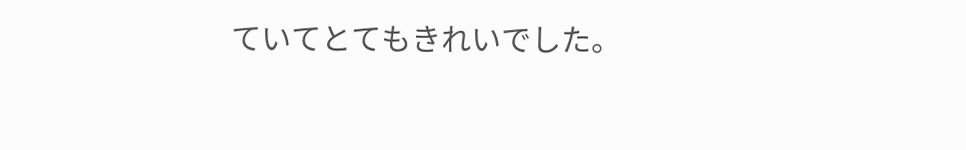ていてとてもきれいでした。